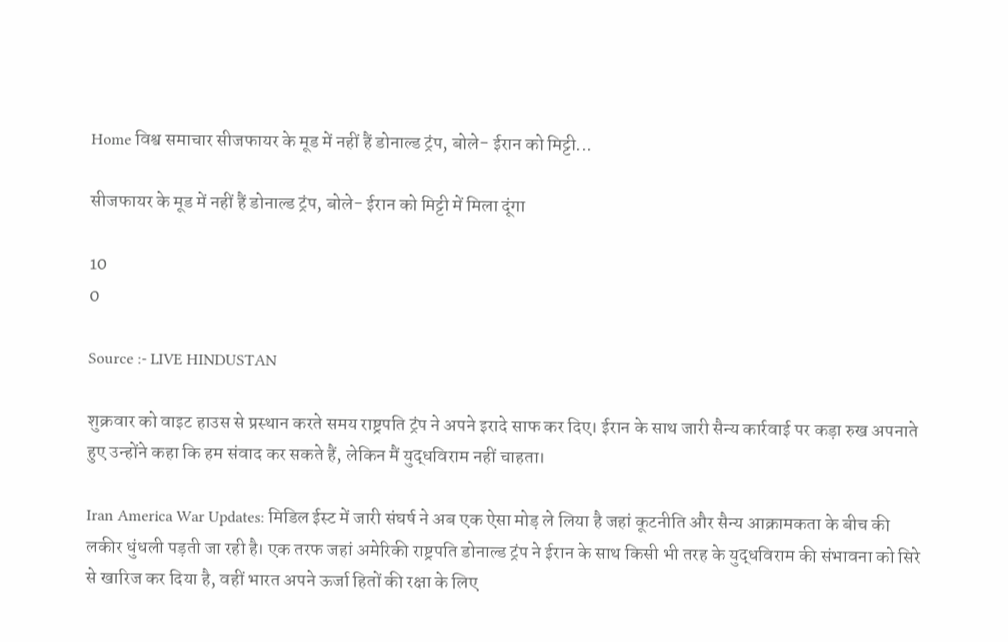Home विश्व समाचार सीजफायर के मूड में नहीं हैं डोनाल्ड ट्रंप, बोले- ईरान को मिट्टी...

सीजफायर के मूड में नहीं हैं डोनाल्ड ट्रंप, बोले- ईरान को मिट्टी में मिला दूंगा

10
0

Source :- LIVE HINDUSTAN

शुक्रवार को वाइट हाउस से प्रस्थान करते समय राष्ट्रपति ट्रंप ने अपने इरादे साफ कर दिए। ईरान के साथ जारी सैन्य कार्रवाई पर कड़ा रुख अपनाते हुए उन्होंने कहा कि हम संवाद कर सकते हैं, लेकिन मैं युद्धविराम नहीं चाहता।

Iran America War Updates: मिडिल ईस्ट में जारी संघर्ष ने अब एक ऐसा मोड़ ले लिया है जहां कूटनीति और सैन्य आक्रामकता के बीच की लकीर धुंधली पड़ती जा रही है। एक तरफ जहां अमेरिकी राष्ट्रपति डोनाल्ड ट्रंप ने ईरान के साथ किसी भी तरह के युद्धविराम की संभावना को सिरे से खारिज कर दिया है, वहीं भारत अपने ऊर्जा हितों की रक्षा के लिए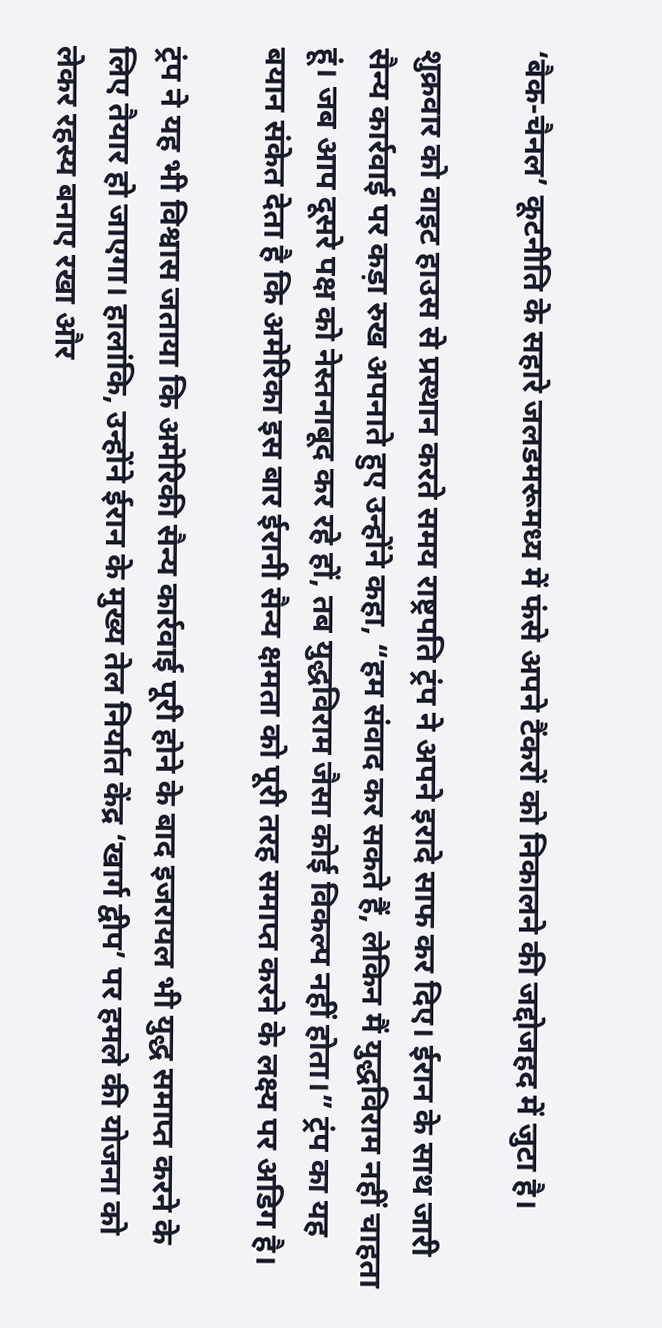‘बैक-चैनल’ कूटनीति के सहारे जलडमरूमध्य में फंसे अपने टैंकरों को निकालने की जद्दोजहद में जुटा है।

शुक्रवार को वाइट हाउस से प्रस्थान करते समय राष्ट्रपति ट्रंप ने अपने इरादे साफ कर दिए। ईरान के साथ जारी सैन्य कार्रवाई पर कड़ा रुख अपनाते हुए उन्होंने कहा, “हम संवाद कर सकते हैं, लेकिन मैं युद्धविराम नहीं चाहता हूं। जब आप दूसरे पक्ष को नेस्तनाबूद कर रहे हों, तब युद्धविराम जैसा कोई विकल्प नहीं होता।” ट्रंप का यह बयान संकेत देता है कि अमेरिका इस बार ईरानी सैन्य क्षमता को पूरी तरह समाप्त करने के लक्ष्य पर अडिग है।

ट्रंप ने यह भी विश्वास जताया कि अमेरिकी सैन्य कार्रवाई पूरी होने के बाद इजरायल भी युद्ध समाप्त करने के लिए तैयार हो जाएगा। हालांकि, उन्होंने ईरान के मुख्य तेल निर्यात केंद्र ‘खार्ग द्वीप’ पर हमले की योजना को लेकर रहस्य बनाए रखा और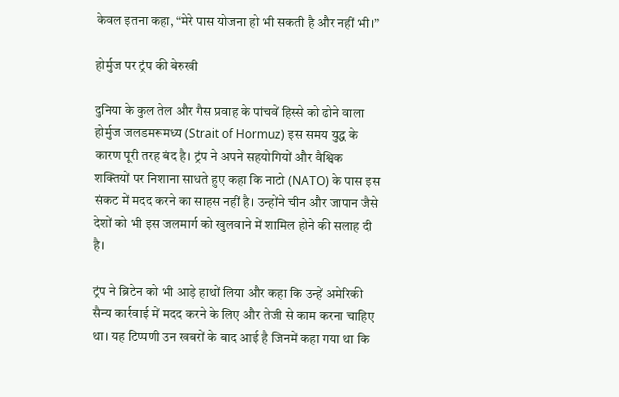केवल इतना कहा, “मेरे पास योजना हो भी सकती है और नहीं भी।”

होर्मुज पर ट्रंप की बेरुखी

दुनिया के कुल तेल और गैस प्रवाह के पांचवें हिस्से को ढोने वाला होर्मुज जलडमरूमध्य (Strait of Hormuz) इस समय युद्ध के कारण पूरी तरह बंद है। ट्रंप ने अपने सहयोगियों और वैश्विक शक्तियों पर निशाना साधते हुए कहा कि नाटो (NATO) के पास इस संकट में मदद करने का साहस नहीं है। उन्होंने चीन और जापान जैसे देशों को भी इस जलमार्ग को खुलवाने में शामिल होने की सलाह दी है।

ट्रंप ने ब्रिटेन को भी आड़े हाथों लिया और कहा कि उन्हें अमेरिकी सैन्य कार्रवाई में मदद करने के लिए और तेजी से काम करना चाहिए था। यह टिप्पणी उन खबरों के बाद आई है जिनमें कहा गया था कि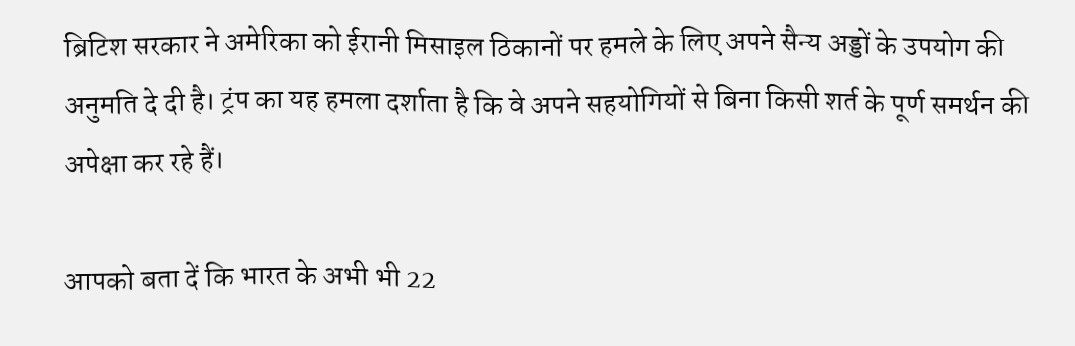ब्रिटिश सरकार ने अमेरिका को ईरानी मिसाइल ठिकानों पर हमले के लिए अपने सैन्य अड्डों के उपयोग की अनुमति दे दी है। ट्रंप का यह हमला दर्शाता है कि वे अपने सहयोगियों से बिना किसी शर्त के पूर्ण समर्थन की अपेक्षा कर रहे हैं।

आपको बता दें कि भारत के अभी भी 22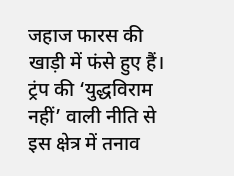जहाज फारस की खाड़ी में फंसे हुए हैं। ट्रंप की ‘युद्धविराम नहीं’ वाली नीति से इस क्षेत्र में तनाव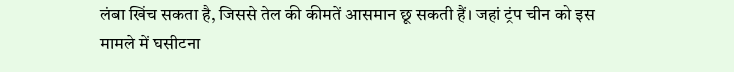लंबा खिंच सकता है, जिससे तेल की कीमतें आसमान छू सकती हैं। जहां ट्रंप चीन को इस मामले में घसीटना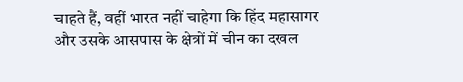चाहते हैं, वहीं भारत नहीं चाहेगा कि हिंद महासागर और उसके आसपास के क्षेत्रों में चीन का दखल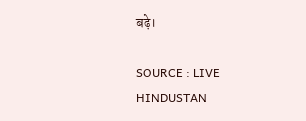बढ़े।

SOURCE : LIVE HINDUSTAN